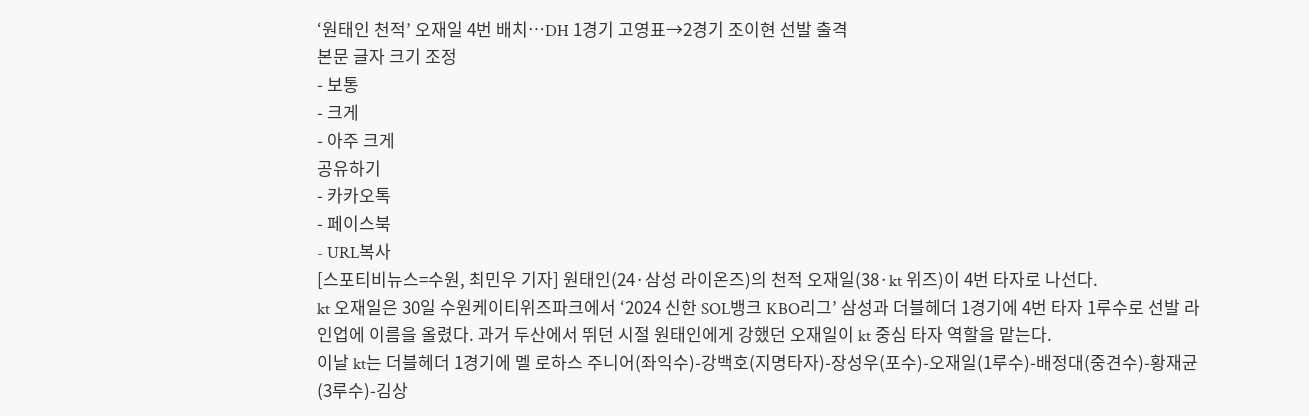‘원태인 천적’ 오재일 4번 배치…DH 1경기 고영표→2경기 조이현 선발 출격
본문 글자 크기 조정
- 보통
- 크게
- 아주 크게
공유하기
- 카카오톡
- 페이스북
- URL복사
[스포티비뉴스=수원, 최민우 기자] 원태인(24·삼성 라이온즈)의 천적 오재일(38·kt 위즈)이 4번 타자로 나선다.
kt 오재일은 30일 수원케이티위즈파크에서 ‘2024 신한 SOL뱅크 KBO리그’ 삼성과 더블헤더 1경기에 4번 타자 1루수로 선발 라인업에 이름을 올렸다. 과거 두산에서 뛰던 시절 원태인에게 강했던 오재일이 kt 중심 타자 역할을 맡는다.
이날 kt는 더블헤더 1경기에 멜 로하스 주니어(좌익수)-강백호(지명타자)-장성우(포수)-오재일(1루수)-배정대(중견수)-황재균(3루수)-김상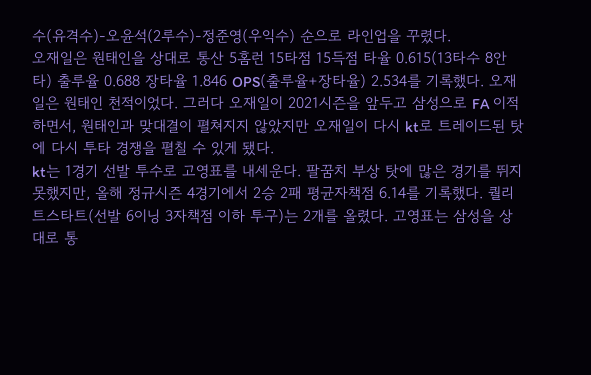수(유격수)-오윤석(2루수)-정준영(우익수) 순으로 라인업을 꾸렸다.
오재일은 원태인을 상대로 통산 5홈런 15타점 15득점 타율 0.615(13타수 8안타) 출루율 0.688 장타율 1.846 OPS(출루율+장타율) 2.534를 기록했다. 오재일은 원태인 천적이었다. 그러다 오재일이 2021시즌을 앞두고 삼성으로 FA 이적하면서, 원태인과 맞대결이 펼쳐지지 않았지만 오재일이 다시 kt로 트레이드된 탓에 다시 투타 경쟁을 펼칠 수 있게 됐다.
kt는 1경기 선발 투수로 고영표를 내세운다. 팔꿈치 부상 탓에 많은 경기를 뛰지 못했지만, 올해 정규시즌 4경기에서 2승 2패 평균자책점 6.14를 기록했다. 퀄리트스타트(선발 6이닝 3자책점 이하 투구)는 2개를 올렸다. 고영표는 삼성을 상대로 통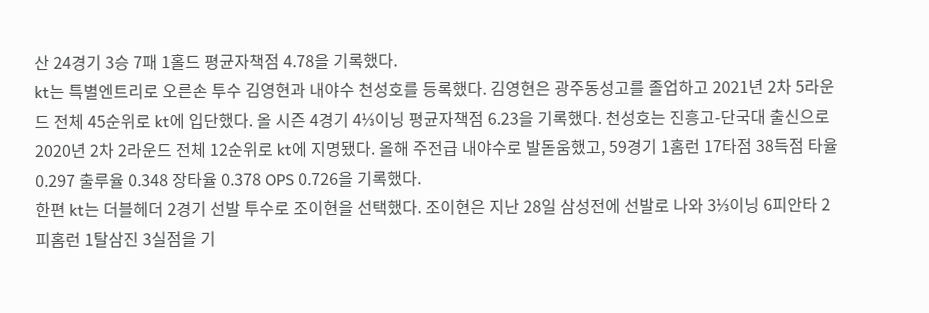산 24경기 3승 7패 1홀드 평균자책점 4.78을 기록했다.
kt는 특별엔트리로 오른손 투수 김영현과 내야수 천성호를 등록했다. 김영현은 광주동성고를 졸업하고 2021년 2차 5라운드 전체 45순위로 kt에 입단했다. 올 시즌 4경기 4⅓이닝 평균자책점 6.23을 기록했다. 천성호는 진흥고-단국대 출신으로 2020년 2차 2라운드 전체 12순위로 kt에 지명됐다. 올해 주전급 내야수로 발돋움했고, 59경기 1홈런 17타점 38득점 타율 0.297 출루율 0.348 장타율 0.378 OPS 0.726을 기록했다.
한편 kt는 더블헤더 2경기 선발 투수로 조이현을 선택했다. 조이현은 지난 28일 삼성전에 선발로 나와 3⅓이닝 6피안타 2피홈런 1탈삼진 3실점을 기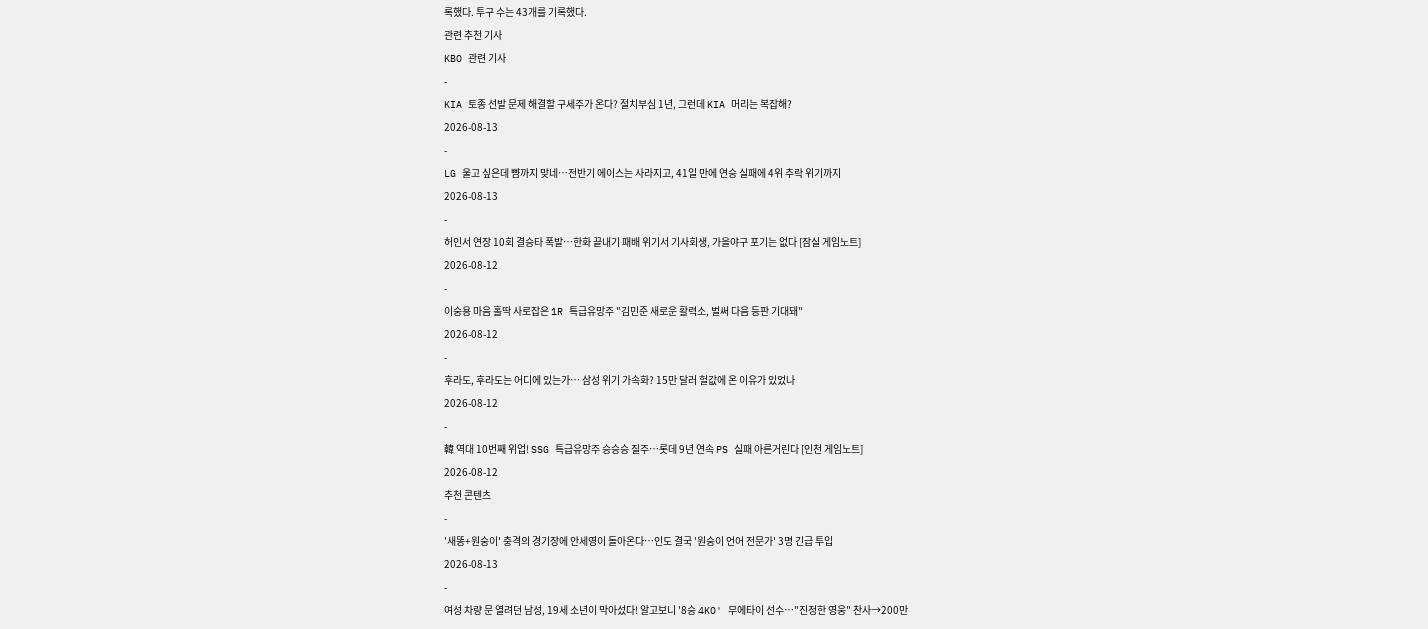록했다. 투구 수는 43개를 기록했다.
관련 추천 기사
KBO 관련 기사
-
KIA 토종 선발 문제 해결할 구세주가 온다? 절치부심 1년, 그런데 KIA 머리는 복잡해?
2026-08-13
-
LG 울고 싶은데 뺨까지 맞네…전반기 에이스는 사라지고, 41일 만에 연승 실패에 4위 추락 위기까지
2026-08-13
-
허인서 연장 10회 결승타 폭발…한화 끝내기 패배 위기서 기사회생, 가을야구 포기는 없다 [잠실 게임노트]
2026-08-12
-
이숭용 마음 홀딱 사로잡은 1R 특급유망주 "김민준 새로운 활력소, 벌써 다음 등판 기대돼"
2026-08-12
-
후라도, 후라도는 어디에 있는가… 삼성 위기 가속화? 15만 달러 헐값에 온 이유가 있었나
2026-08-12
-
韓 역대 10번째 위업! SSG 특급유망주 승승승 질주…롯데 9년 연속 PS 실패 아른거린다 [인천 게임노트]
2026-08-12
추천 콘텐츠
-
'새똥+원숭이' 충격의 경기장에 안세영이 돌아온다…인도 결국 '원숭이 언어 전문가' 3명 긴급 투입
2026-08-13
-
여성 차량 문 열려던 남성, 19세 소년이 막아섰다! 알고보니 '8승 4KO' 무에타이 선수…"진정한 영웅" 찬사→200만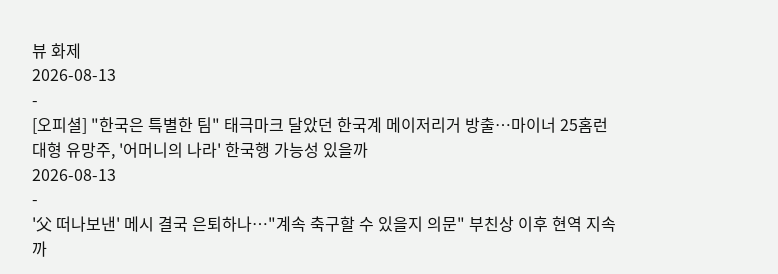뷰 화제
2026-08-13
-
[오피셜] "한국은 특별한 팀" 태극마크 달았던 한국계 메이저리거 방출…마이너 25홈런 대형 유망주, '어머니의 나라' 한국행 가능성 있을까
2026-08-13
-
'父 떠나보낸' 메시 결국 은퇴하나…"계속 축구할 수 있을지 의문" 부친상 이후 현역 지속까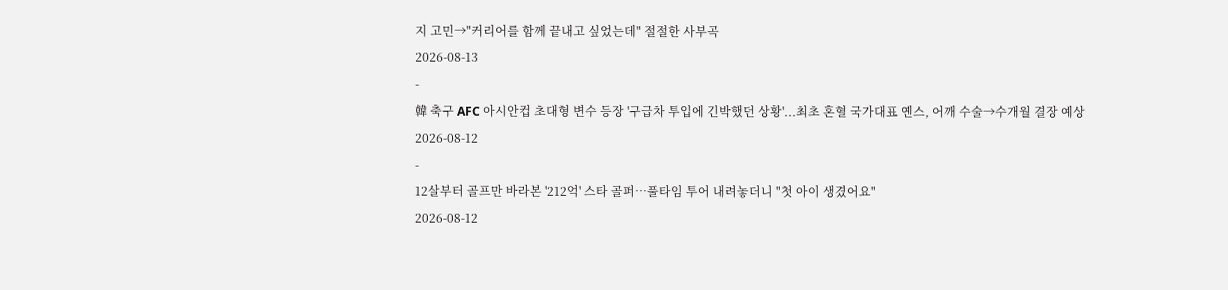지 고민→"커리어를 함께 끝내고 싶었는데" 절절한 사부곡
2026-08-13
-
韓 축구 AFC 아시안컵 초대형 변수 등장 '구급차 투입에 긴박했던 상황'...최초 혼혈 국가대표 옌스, 어깨 수술→수개월 결장 예상
2026-08-12
-
12살부터 골프만 바라본 '212억' 스타 골퍼…풀타임 투어 내려놓더니 "첫 아이 생겼어요"
2026-08-12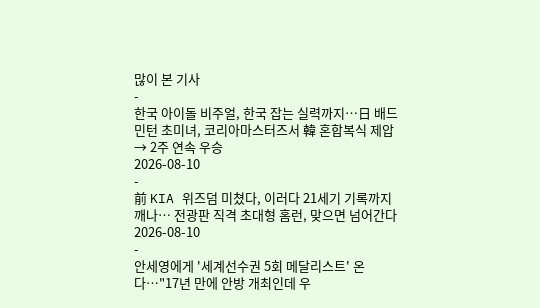많이 본 기사
-
한국 아이돌 비주얼, 한국 잡는 실력까지…日 배드민턴 초미녀, 코리아마스터즈서 韓 혼합복식 제압 → 2주 연속 우승
2026-08-10
-
前 KIA 위즈덤 미쳤다, 이러다 21세기 기록까지 깨나… 전광판 직격 초대형 홈런, 맞으면 넘어간다
2026-08-10
-
안세영에게 '세계선수권 5회 메달리스트' 온다…"17년 만에 안방 개최인데 우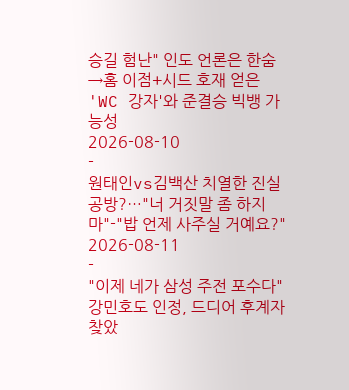승길 험난" 인도 언론은 한숨→홈 이점+시드 호재 얻은 'WC 강자'와 준결승 빅뱅 가능성
2026-08-10
-
원태인vs김백산 치열한 진실 공방?…"너 거짓말 좀 하지 마"-"밥 언제 사주실 거예요?"
2026-08-11
-
"이제 네가 삼성 주전 포수다" 강민호도 인정, 드디어 후계자 찾았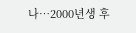나…2000년생 후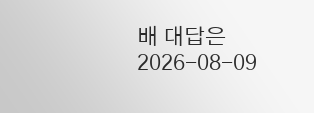배 대답은
2026-08-09